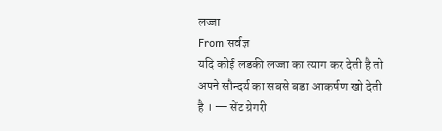लज्जा
From सर्वज्ञ
यदि कोई लडकी लज्जा का त्याग कर देती है तो अपने सौन्दर्य का सबसे बडा आकर्षण खो देती है । — सेंट ग्रेगरी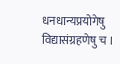धनधान्यप्रयोगेषु विद्यासंग्रहणेषु च ।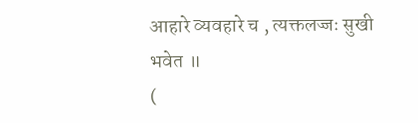आहारे व्यवहारे च , त्यक्तलज्जः सुखी भवेत ॥
(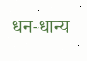धन-धान्य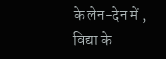के लेन-देन में , विद्या के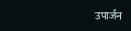उपार्जन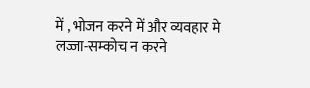में , भोजन करने में और व्यवहार मे लज्जा-सम्कोच न करने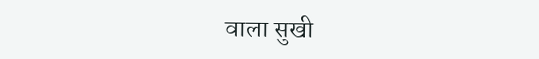वाला सुखी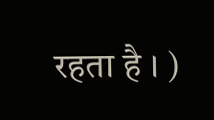रहता है । )